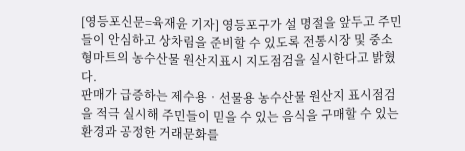[영등포신문=육재윤 기자] 영등포구가 설 명절을 앞두고 주민들이 안심하고 상차림을 준비할 수 있도록 전통시장 및 중소형마트의 농수산물 원산지표시 지도점검을 실시한다고 밝혔다.
판매가 급증하는 제수용‧선물용 농수산물 원산지 표시점검을 적극 실시해 주민들이 믿을 수 있는 음식을 구매할 수 있는 환경과 공정한 거래문화를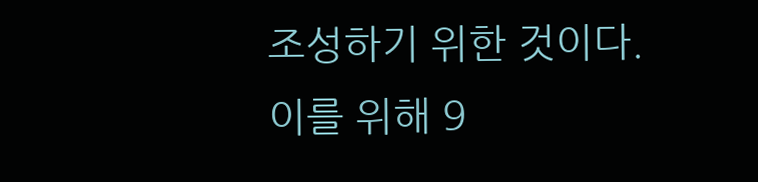조성하기 위한 것이다.
이를 위해 9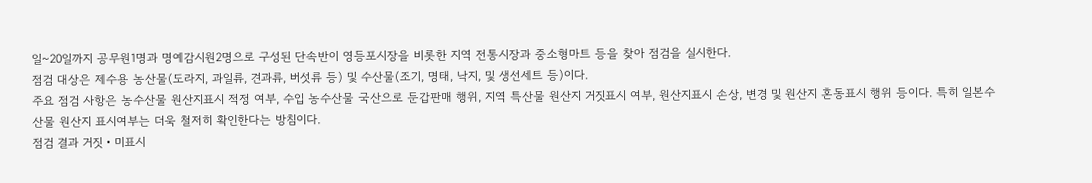일~20일까지 공무원1명과 명예감시원2명으로 구성된 단속반이 영등포시장을 비롯한 지역 전통시장과 중소형마트 등을 찾아 점검을 실시한다.
점검 대상은 제수용 농산물(도라지, 과일류, 견과류, 버섯류 등) 및 수산물(조기, 명태, 낙지, 및 생선세트 등)이다.
주요 점검 사항은 농수산물 원산지표시 적정 여부, 수입 농수산물 국산으로 둔갑판매 행위, 지역 특산물 원산지 거짓표시 여부, 원산지표시 손상, 변경 및 원산지 혼동표시 행위 등이다. 특히 일본수산물 원산지 표시여부는 더욱 철저히 확인한다는 방침이다.
점검 결과 거짓‧미표시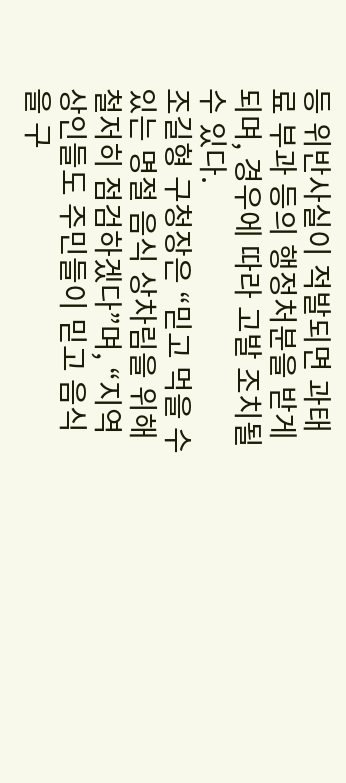등 위반사실이 적발되면 과태료 부과 등의 행정처분을 받게 되며, 경우에 따라 고발 조치될 수 있다.
조길형 구청장은 “믿고 먹을 수 있는 명절 음식 상차림을 위해 철저히 점검하겠다”며, “지역 상인들도 주민들이 믿고 음식을 구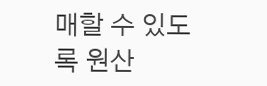매할 수 있도록 원산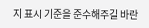지 표시 기준을 준수해주길 바란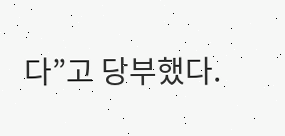다”고 당부했다.